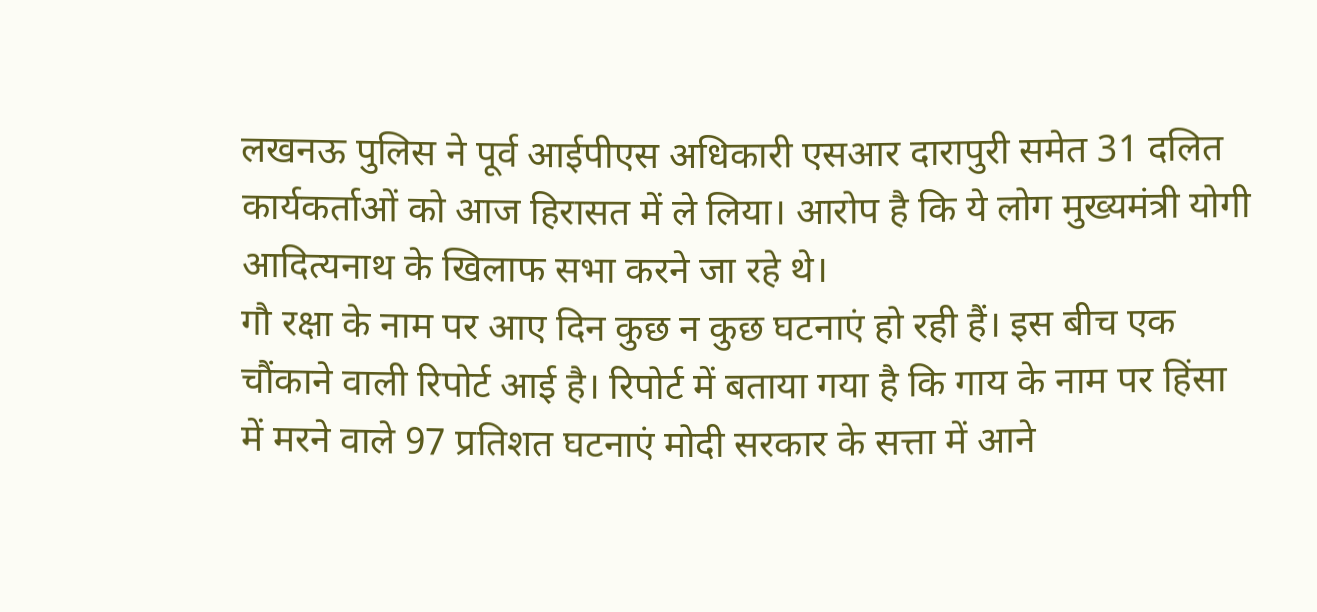लखनऊ पुलिस ने पूर्व आईपीएस अधिकारी एसआर दारापुरी समेत 31 दलित कार्यकर्ताओं को आज हिरासत में ले लिया। आरोप है कि ये लोग मुख्यमंत्री योगी आदित्यनाथ के खिलाफ सभा करने जा रहे थे।
गौ रक्षा के नाम पर आए दिन कुछ न कुछ घटनाएं हो रही हैं। इस बीच एक चौंकाने वाली रिपोर्ट आई है। रिपोर्ट में बताया गया है कि गाय के नाम पर हिंसा में मरने वाले 97 प्रतिशत घटनाएं मोदी सरकार के सत्ता में आने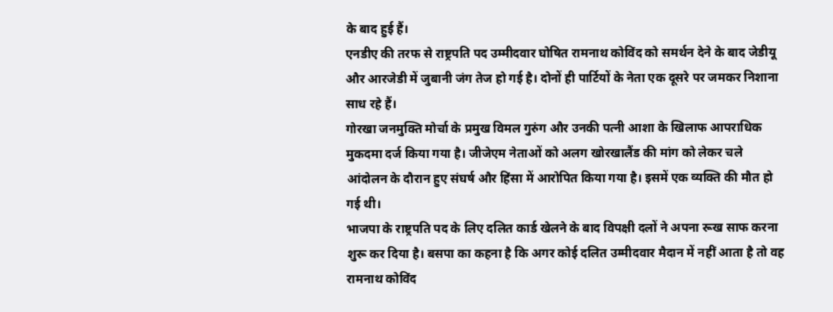के बाद हुई हैं।
एनडीए की तरफ से राष्ट्रपति पद उम्मीदवार घोषित रामनाथ कोविंद को समर्थन देने के बाद जेडीयू और आरजेडी में जुबानी जंग तेज हो गई है। दोनों ही पार्टियों के नेता एक दूसरे पर जमकर निशाना साध रहे हैं।
गोरखा जनमुक्ति मोर्चा के प्रमुख विमल गुरुंग और उनकी पत्नी आशा के खिलाफ आपराधिक मुकदमा दर्ज किया गया है। जीजेएम नेताओं को अलग खोरखालैंड की मांग को लेकर चले आंदोलन के दौरान हुए संघर्ष और हिंसा में आरोपित किया गया है। इसमें एक व्यक्ति की मौत हो गई थी।
भाजपा के राष्ट्रपति पद के लिए दलित कार्ड खेलने के बाद विपक्षी दलों ने अपना रूख साफ करना शुरू कर दिया है। बसपा का कहना है कि अगर कोई दलित उम्मीदवार मैदान में नहीं आता है तो वह रामनाथ कोविंद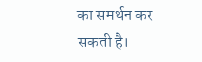का समर्थन कर सकती है।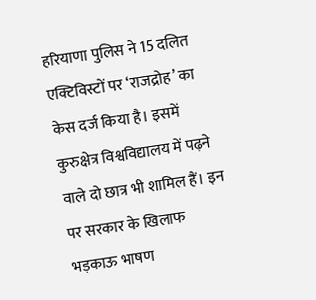हरियाणा पुलिस ने 15 दलित एक्टिविस्टों पर ‘राजद्रोह’ का केस दर्ज किया है। इसमें कुरुक्षेत्र विश्वविद्यालय में पढ़ने वाले दो छात्र भी शामिल हैं। इन पर सरकार के खिलाफ भड़काऊ भाषण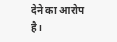देने का आरोप है।